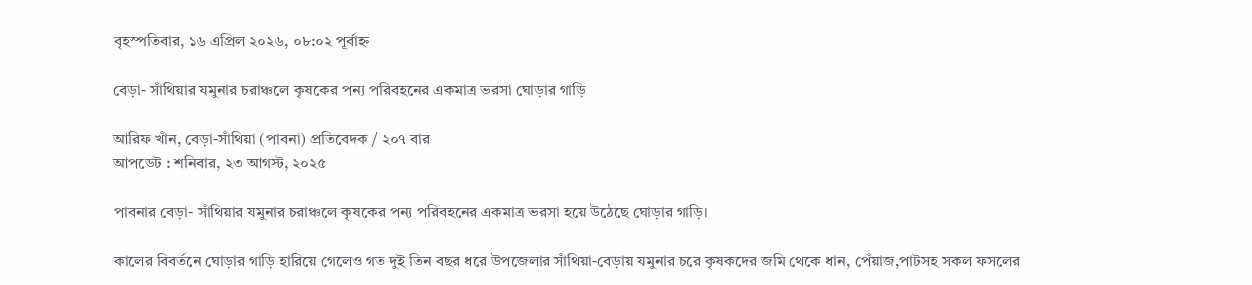বৃহস্পতিবার, ১৬ এপ্রিল ২০২৬, ০৮:০২ পূর্বাহ্ন

বেড়া- সাঁথিয়ার যমুনার চরাঞ্চলে কৃষকের পন্য পরিবহনের একমাত্র ভরসা ঘোড়ার গাড়ি

আরিফ খাঁন, বেড়া-সাঁথিয়া (পাবনা) প্রতিবেদক / ২০৭ বার
আপডেট : শনিবার, ২৩ আগস্ট, ২০২৫

পাবনার বেড়া- সাঁথিয়ার যমুনার চরাঞ্চলে কৃষকের পন্য পরিবহনের একমাত্র ভরসা হয়ে উঠেছে ঘোড়ার গাড়ি।

কালের বিবর্তনে ঘোড়ার গাড়ি হারিয়ে গেলেও গত দুই তিন বছর ধরে উপজেলার সাঁথিয়া-বেড়ায় যমুনার চরে কৃষকদের জমি থেকে ধান, পেঁয়াজ,পাটসহ সকল ফসলের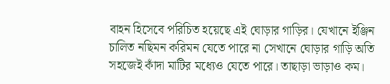বাহন হিসেবে পরিচিত হয়েছে এই ঘোড়ার গাড়ির। যেখানে ইঞ্জিন চালিত নছিমন করিমন যেতে পারে না সেখানে ঘোড়ার গাড়ি অতি সহজেই কাঁদা মাটির মধ্যেও যেতে পারে। তাছাড়া ভাড়াও কম।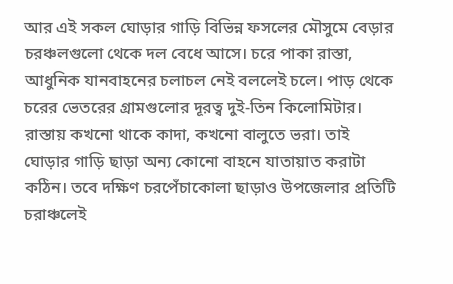আর এই সকল ঘোড়ার গাড়ি বিভিন্ন ফসলের মৌসুমে বেড়ার চরঞ্চলগুলো থেকে দল বেধে আসে। চরে পাকা রাস্তা, আধুনিক যানবাহনের চলাচল নেই বললেই চলে। পাড় থেকে চরের ভেতরের গ্রামগুলোর দূরত্ব দুই-তিন কিলোমিটার। রাস্তায় কখনো থাকে কাদা, কখনো বালুতে ভরা। তাই ঘোড়ার গাড়ি ছাড়া অন্য কোনো বাহনে যাতায়াত করাটা কঠিন। তবে দক্ষিণ চরপেঁচাকোলা ছাড়াও উপজেলার প্রতিটি চরাঞ্চলেই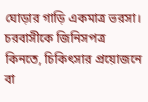ঘোড়ার গাড়ি একমাত্র ভরসা।
চরবাসীকে জিনিসপত্র কিনতে, চিকিৎসার প্রয়োজনে বা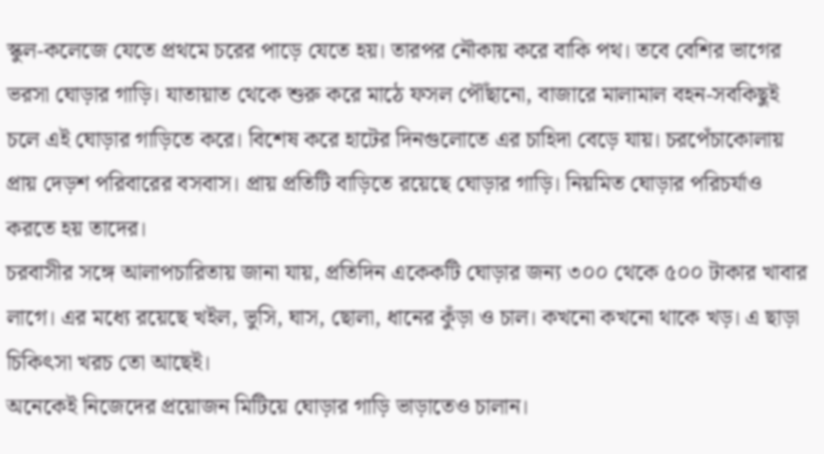স্কুল-কলেজে যেতে প্রথমে চরের পাড়ে যেতে হয়। তারপর নৌকায় করে বাকি পথ। তবে বেশির ভাগের ভরসা ঘোড়ার গাড়ি। যাতায়াত থেকে শুরু করে মাঠে ফসল পৌঁছানো, বাজারে মালামাল বহন-সবকিছুই চলে এই ঘোড়ার গাড়িতে করে। বিশেষ করে হাটের দিনগুলোতে এর চাহিদা বেড়ে যায়। চরপেঁচাকোলায় প্রায় দেড়শ পরিবারের বসবাস। প্রায় প্রতিটি বাড়িতে রয়েছে ঘোড়ার গাড়ি। নিয়মিত ঘোড়ার পরিচর্যাও করতে হয় তাদের।
চরবাসীর সঙ্গে আলাপচারিতায় জানা যায়, প্রতিদিন একেকটি ঘোড়ার জন্য ৩০০ থেকে ৫০০ টাকার খাবার লাগে। এর মধ্যে রয়েছে খইল, ভুসি, ঘাস, ছোলা, ধানের কুঁড়া ও চাল। কখনো কখনো থাকে খড়। এ ছাড়া চিকিৎসা খরচ তো আছেই।
অনেকেই নিজেদের প্রয়োজন মিটিয়ে ঘোড়ার গাড়ি ভাড়াতেও চালান।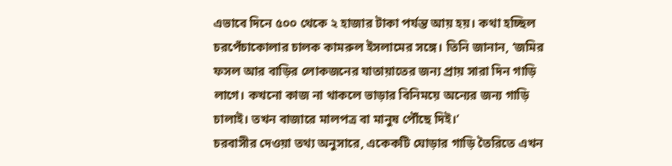এভাবে দিনে ৫০০ থেকে ২ হাজার টাকা পর্যন্ত আয় হয়। কথা হচ্ছিল চরপেঁচাকোলার চালক কামরুল ইসলামের সঙ্গে। তিনি জানান, ‘জমির ফসল আর বাড়ির লোকজনের যাতায়াতের জন্য প্রায় সারা দিন গাড়ি লাগে। কখনো কাজ না থাকলে ভাড়ার বিনিময়ে অন্যের জন্য গাড়ি চালাই। তখন বাজারে মালপত্র বা মানুষ পৌঁছে দিই।’
চরবাসীর দেওয়া তথ্য অনুসারে, একেকটি ঘোড়ার গাড়ি তৈরিতে এখন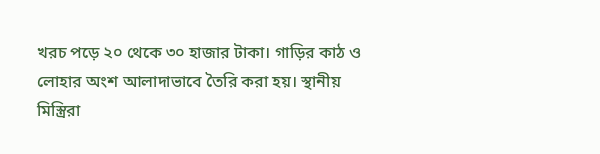খরচ পড়ে ২০ থেকে ৩০ হাজার টাকা। গাড়ির কাঠ ও লোহার অংশ আলাদাভাবে তৈরি করা হয়। স্থানীয় মিস্ত্রিরা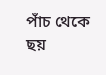পাঁচ থেকে ছয়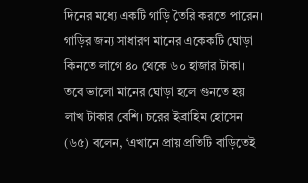দিনের মধ্যে একটি গাড়ি তৈরি করতে পারেন। গাড়ির জন্য সাধারণ মানের একেকটি ঘোড়া কিনতে লাগে ৪০ থেকে ৬০ হাজার টাকা। তবে ভালো মানের ঘোড়া হলে গুনতে হয় লাখ টাকার বেশি। চরের ইব্রাহিম হোসেন (৬৫) বলেন, ‘এখানে প্রায় প্রতিটি বাড়িতেই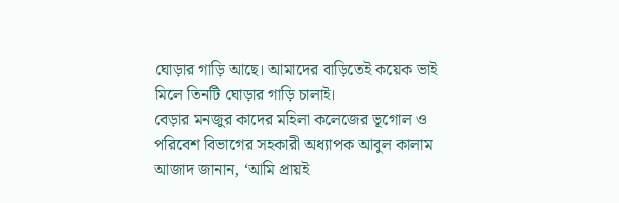ঘোড়ার গাড়ি আছে। আমাদের বাড়িতেই কয়েক ভাই মিলে তিনটি ঘোড়ার গাড়ি চালাই।
বেড়ার মনজুর কাদের মহিলা কলেজের ভূগোল ও পরিবেশ বিভাগের সহকারী অধ্যাপক আবুল কালাম আজাদ জানান, ‘আমি প্রায়ই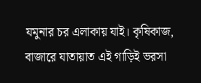যমুনার চর এলাকায় যাই। কৃষিকাজ, বাজারে যাতায়াত এই গাড়িই ভরসা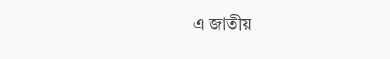এ জাতীয়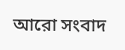আরো সংবাদ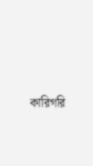কারিগরি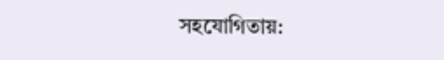সহযোগিতায়: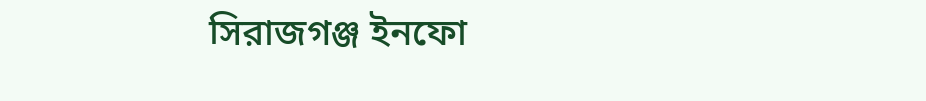সিরাজগঞ্জ ইনফো